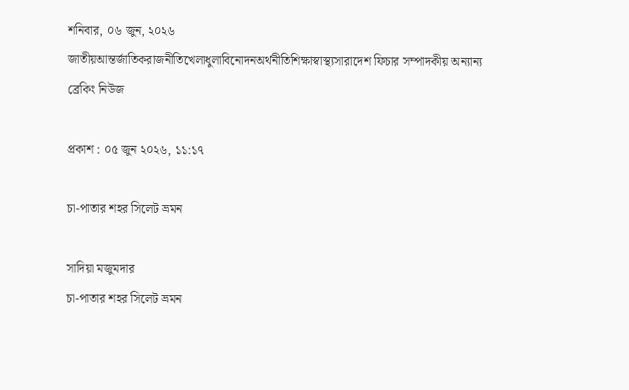শনিবার, ০৬ জুন, ২০২৬
জাতীয়আন্তর্জাতিকরাজনীতিখেলাধুলাবিনোদনঅর্থনীতিশিক্ষাস্বাস্থ্যসারাদেশ ফিচার সম্পাদকীয় অন্যান্য
ব্রেকিং নিউজ

প্রকাশ : ০৫ জুন ২০২৬, ১১:১৭

চা-পাতার শহর সিলেট ভ্রমন

সাদিয়া মজুমদার
চা-পাতার শহর সিলেট ভ্রমন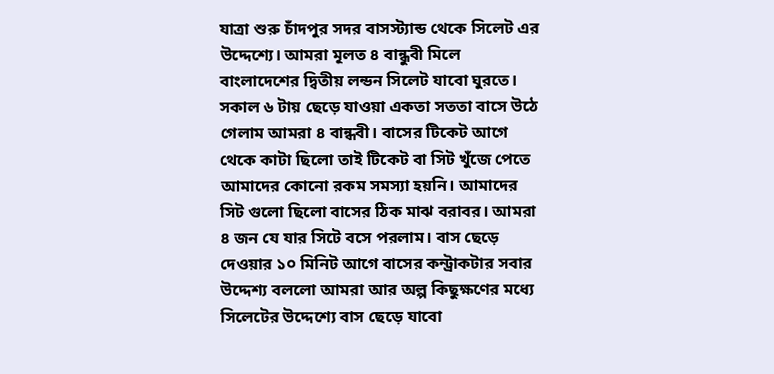যাত্রা শুরু চাঁদপুর সদর বাসস্ট্যান্ড থেকে সিলেট এর উদ্দেশ্যে। আমরা মূলত ৪ বান্ধুবী মিলে বাংলাদেশের দ্বিতীয় লন্ডন সিলেট যাবো ঘুরতে। সকাল ৬ টায় ছেড়ে যাওয়া একতা সততা বাসে উঠে গেলাম আমরা ৪ বান্ধবী। বাসের টিকেট আগে থেকে কাটা ছিলো তাই টিকেট বা সিট খুঁজে পেতে আমাদের কোনো রকম সমস্যা হয়নি। আমাদের সিট গুলো ছিলো বাসের ঠিক মাঝ বরাবর। আমরা ৪ জন যে যার সিটে বসে পরলাম। বাস ছেড়ে দেওয়ার ১০ মিনিট আগে বাসের কন্ট্রাকটার সবার উদ্দেশ্য বললো আমরা আর অল্প কিছুক্ষণের মধ্যে সিলেটের উদ্দেশ্যে বাস ছেড়ে যাবো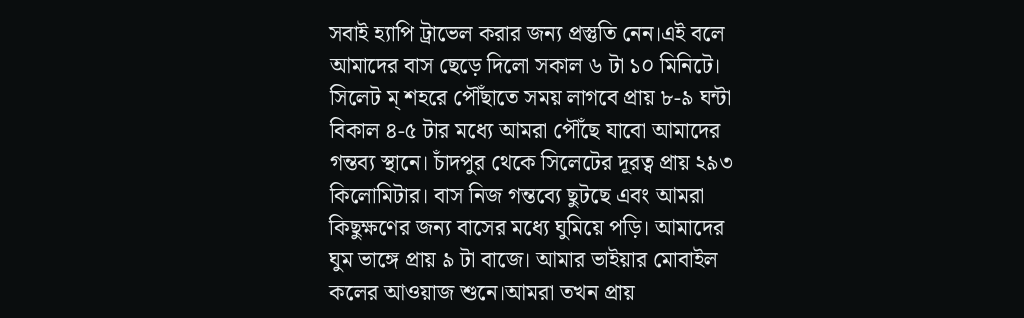সবাই হ্যাপি ট্রাভেল করার জন্য প্রস্তুতি নেন।এই বলে আমাদের বাস ছেড়ে দিলো সকাল ৬ টা ১০ মিনিটে। সিলেট ম্ শহরে পৌঁছাতে সময় লাগবে প্রায় ৮-৯ ঘন্টা বিকাল ৪-৫ টার মধ্যে আমরা পৌঁছে যাবো আমাদের গন্তব্য স্থানে। চাঁদপুর থেকে সিলেটের দূরত্ব প্রায় ২৯৩ কিলোমিটার। বাস নিজ গন্তব্যে ছুটছে এবং আমরা কিছুক্ষণের জন্য বাসের মধ্যে ঘুমিয়ে পড়ি। আমাদের ঘুম ভাঙ্গে প্রায় ৯ টা বাজে। আমার ভাইয়ার মোবাইল কলের আওয়াজ শুনে।আমরা তখন প্রায়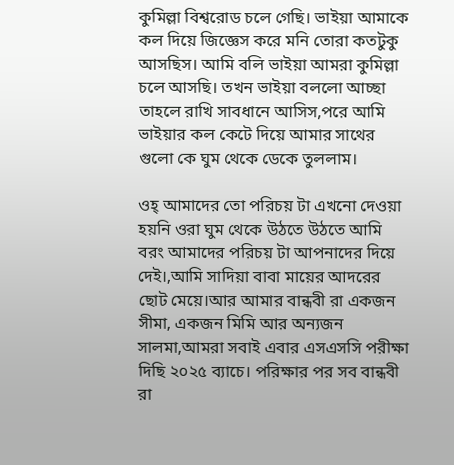কুমিল্লা বিশ্বরোড চলে গেছি। ভাইয়া আমাকে কল দিয়ে জিজ্ঞেস করে মনি তোরা কতটুকু আসছিস। আমি বলি ভাইয়া আমরা কুমিল্লা চলে আসছি। তখন ভাইয়া বললো আচ্ছা তাহলে রাখি সাবধানে আসিস,পরে আমি ভাইয়ার কল কেটে দিয়ে আমার সাথের গুলো কে ঘুম থেকে ডেকে তুললাম।

ওহ্ আমাদের তো পরিচয় টা এখনো দেওয়া হয়নি ওরা ঘুম থেকে উঠতে উঠতে আমি বরং আমাদের পরিচয় টা আপনাদের দিয়ে দেই।,আমি সাদিয়া বাবা মায়ের আদরের ছোট মেয়ে।আর আমার বান্ধবী রা একজন সীমা, একজন মিমি আর অন্যজন সালমা,আমরা সবাই এবার এসএসসি পরীক্ষা দিছি ২০২৫ ব্যাচে। পরিক্ষার পর সব বান্ধবী রা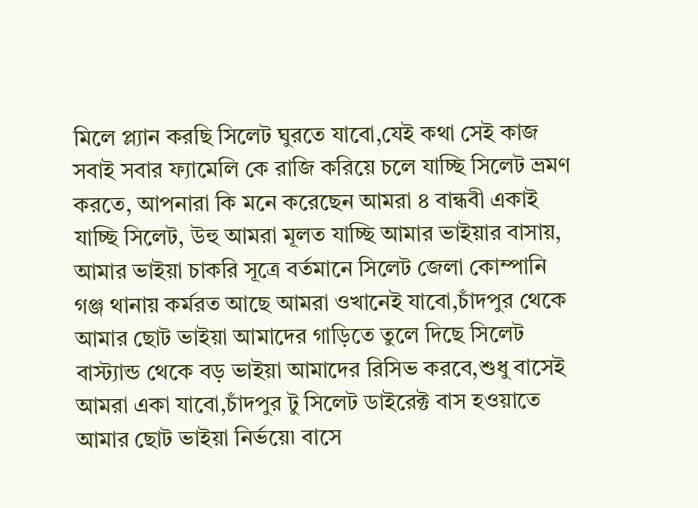মিলে প্ল্যান করছি সিলেট ঘুরতে যাবো,যেই কথা সেই কাজ সবাই সবার ফ্যামেলি কে রাজি করিয়ে চলে যাচ্ছি সিলেট ভ্রমণ করতে, আপনারা কি মনে করেছেন আমরা ৪ বান্ধবী একাই যাচ্ছি সিলেট, উহু আমরা মূলত যাচ্ছি আমার ভাইয়ার বাসায়, আমার ভাইয়া চাকরি সূত্রে বর্তমানে সিলেট জেলা কোম্পানি গঞ্জ থানায় কর্মরত আছে আমরা ওখানেই যাবো,চাঁদপুর থেকে আমার ছোট ভাইয়া আমাদের গাড়িতে তুলে দিছে সিলেট বাস্ট্যান্ড থেকে বড় ভাইয়া আমাদের রিসিভ করবে,শুধু বাসেই আমরা একা যাবো,চাঁদপুর টু সিলেট ডাইরেক্ট বাস হওয়াতে আমার ছোট ভাইয়া নির্ভয়ে৷ বাসে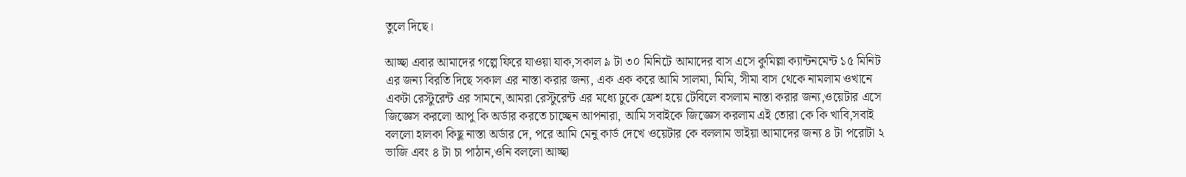তুলে দিছে।

আচ্ছা এবার আমাদের গল্পে ফিরে যাওয়া যাক,সকাল ৯ টা ৩০ মিনিটে আমাদের বাস এসে কুমিল্লা ক্যান্টনমেন্ট ১৫ মিনিট এর জন্য বিরতি দিছে সকাল এর নাস্তা করার জন্য, এক এক করে আমি সালমা, মিমি, সীমা বাস থেকে নামলাম ওখানে একটা রেস্টুরেন্ট এর সামনে,আমরা রেস্টুরেন্ট এর মধ্যে ঢুকে ফ্রেশ হয়ে টেবিলে বসলাম নাস্তা করার জন্য,ওয়েটার এসে জিজ্ঞেস করলো আপু কি অর্ডার করতে চাচ্ছেন আপনারা, আমি সবাইকে জিজ্ঞেস করলাম এই তোরা কে কি খাবি,সবাই বললো হালকা কিছু নাস্তা অর্ডার দে, পরে আমি মেনু কার্ড দেখে ওয়েটার কে বললাম ভাইয়া আমাদের জন্য ৪ টা পরোটা ২ ভাজি এবং ৪ টা চা পাঠান,ওনি বললো আচ্ছা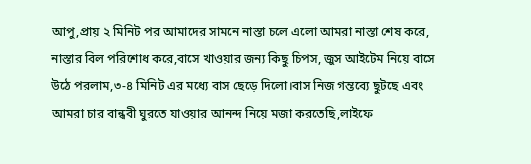আপু,প্রায় ২ মিনিট পর আমাদের সামনে নাস্তা চলে এলো আমরা নাস্তা শেষ করে, নাস্তার বিল পরিশোধ করে,বাসে খাওয়ার জন্য কিছু চিপস, জুস আইটেম নিয়ে বাসে উঠে পরলাম,৩-৪ মিনিট এর মধ্যে বাস ছেড়ে দিলো।বাস নিজ গন্তব্যে ছুটছে এবং আমরা চার বান্ধবী ঘুরতে যাওয়ার আনন্দ নিয়ে মজা করতেছি,লাইফে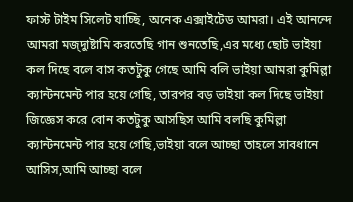ফাস্ট টাইম সিলেট যাচ্ছি, অনেক এক্সাইটেড আমরা। এই আনন্দে আমরা মজ্দাুষ্টামি করতেছি গান শুনতেছি,এর মধ্যে ছোট ভাইয়া কল দিছে বলে বাস কতটুকু গেছে আমি বলি ভাইয়া আমরা কুমিল্লা ক্যান্টনমেন্ট পার হয়ে গেছি, তারপর বড় ভাইয়া কল দিছে ভাইয়া জিজ্ঞেস করে বোন কতটুকু আসছিস আমি বলছি কুমিল্লা ক্যান্টনমেন্ট পার হয়ে গেছি,ভাইয়া বলে আচ্ছা তাহলে সাবধানে আসিস,আমি আচ্ছা বলে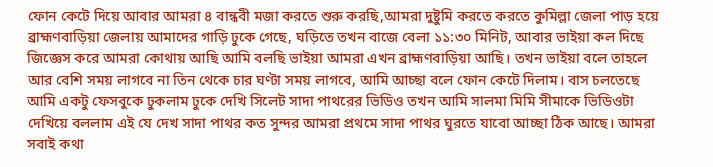ফোন কেটে দিয়ে আবার আমরা ৪ বান্ধবী মজা করতে শুরু করছি,আমরা দুষ্টুমি করতে করতে কুমিল্লা জেলা পাড় হয়ে ব্রাহ্মণবাড়িয়া জেলায় আমাদের গাড়ি ঢুকে গেছে, ঘড়িতে তখন বাজে বেলা ১১:৩০ মিনিট, আবার ভাইয়া কল দিছে জিজ্ঞেস করে আমরা কোথায় আছি আমি বলছি ভাইয়া আমরা এখন ব্রাহ্মণবাড়িয়া আছি। তখন ভাইয়া বলে তাহলে আর বেশি সময় লাগবে না তিন থেকে চার ঘণ্টা সময় লাগবে, আমি আচ্ছা বলে ফোন কেটে দিলাম। বাস চলতেছে আমি একটু ফেসবুকে ঢুকলাম ঢুকে দেখি সিলেট সাদা পাথরের ভিডিও তখন আমি সালমা মিমি সীমাকে ভিডিওটা দেখিয়ে বললাম এই যে দেখ সাদা পাথর কত সুন্দর আমরা প্রথমে সাদা পাথর ঘুরতে যাবো আচ্ছা ঠিক আছে। আমরা সবাই কথা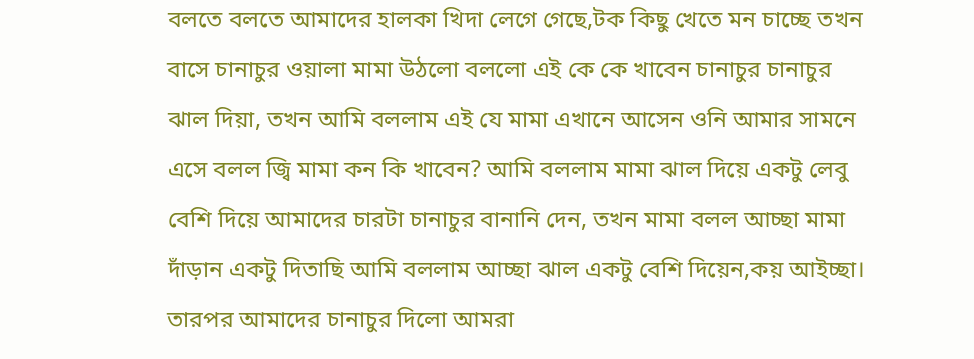বলতে বলতে আমাদের হালকা খিদা লেগে গেছে,টক কিছু খেতে মন চাচ্ছে তখন বাসে চানাচুর ওয়ালা মামা উঠলো বললো এই কে কে খাবেন চানাচুর চানাচুর ঝাল দিয়া, তখন আমি বললাম এই যে মামা এখানে আসেন ওনি আমার সামনে এসে বলল জ্বি মামা কন কি খাবেন? আমি বললাম মামা ঝাল দিয়ে একটু লেবু বেশি দিয়ে আমাদের চারটা চানাচুর বানানি দেন, তখন মামা বলল আচ্ছা মামা দাঁড়ান একটু দিতাছি আমি বললাম আচ্ছা ঝাল একটু বেশি দিয়েন,কয় আইচ্ছা। তারপর আমাদের চানাচুর দিলো আমরা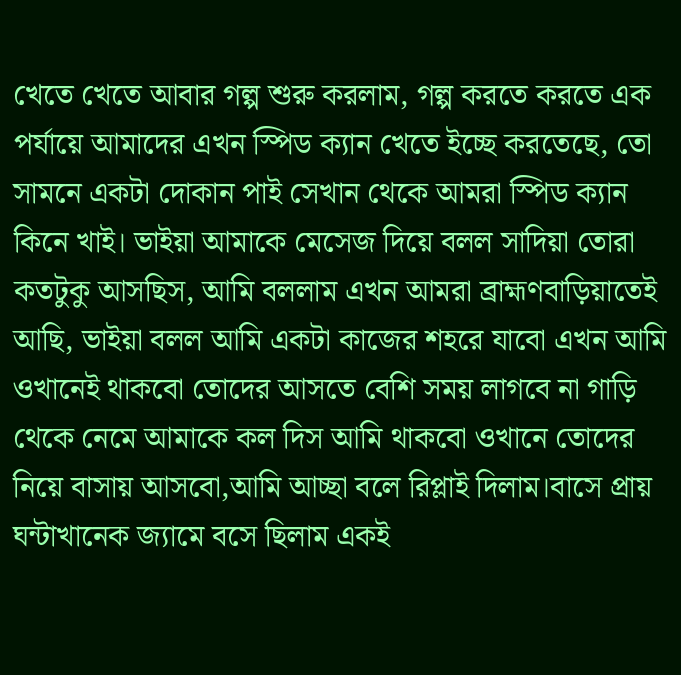খেতে খেতে আবার গল্প শুরু করলাম, গল্প করতে করতে এক পর্যায়ে আমাদের এখন স্পিড ক্যান খেতে ইচ্ছে করতেছে, তো সামনে একটা দোকান পাই সেখান থেকে আমরা স্পিড ক্যান কিনে খাই। ভাইয়া আমাকে মেসেজ দিয়ে বলল সাদিয়া তোরা কতটুকু আসছিস, আমি বললাম এখন আমরা ব্রাহ্মণবাড়িয়াতেই আছি, ভাইয়া বলল আমি একটা কাজের শহরে যাবো এখন আমি ওখানেই থাকবো তোদের আসতে বেশি সময় লাগবে না গাড়ি থেকে নেমে আমাকে কল দিস আমি থাকবো ওখানে তোদের নিয়ে বাসায় আসবো,আমি আচ্ছা বলে রিপ্লাই দিলাম।বাসে প্রায় ঘন্টাখানেক জ্যামে বসে ছিলাম একই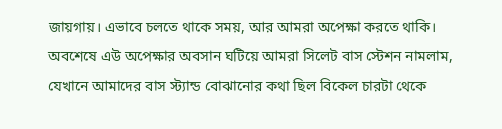জায়গায়। এভাবে চলতে থাকে সময়, আর আমরা অপেক্ষা করতে থাকি। অবশেষে এউ অপেক্ষার অবসান ঘটিয়ে আমরা সিলেট বাস স্টেশন নামলাম, যেখানে আমাদের বাস স্ট্যান্ড বোঝানোর কথা ছিল বিকেল চারটা থেকে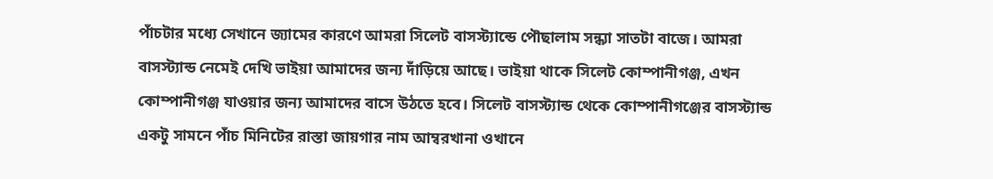পাঁচটার মধ্যে সেখানে জ্যামের কারণে আমরা সিলেট বাসস্ট্যান্ডে পৌছালাম সন্ধ্যা সাতটা বাজে। আমরা বাসস্ট্যান্ড নেমেই দেখি ভাইয়া আমাদের জন্য দাঁড়িয়ে আছে। ভাইয়া থাকে সিলেট কোম্পানীগঞ্জ, এখন কোম্পানীগঞ্জ যাওয়ার জন্য আমাদের বাসে উঠতে হবে। সিলেট বাসস্ট্যান্ড থেকে কোম্পানীগঞ্জের বাসস্ট্যান্ড একটু সামনে পাঁচ মিনিটের রাস্তা জায়গার নাম আম্বরখানা ওখানে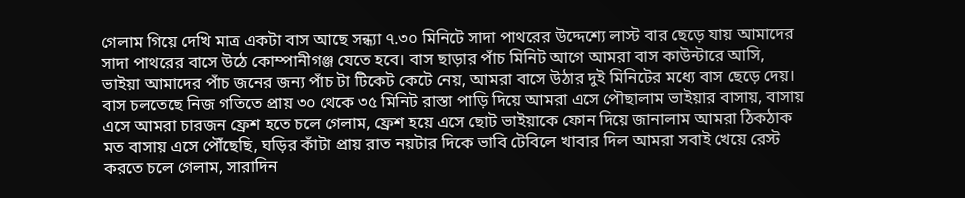গেলাম গিয়ে দেখি মাত্র একটা বাস আছে সন্ধ্যা ৭.৩০ মিনিটে সাদা পাথরের উদ্দেশ্যে লাস্ট বার ছেড়ে যায় আমাদের সাদা পাথরের বাসে উঠে কোম্পানীগঞ্জ যেতে হবে। বাস ছাড়ার পাঁচ মিনিট আগে আমরা বাস কাউন্টারে আসি, ভাইয়া আমাদের পাঁচ জনের জন্য পাঁচ টা টিকেট কেটে নেয়, আমরা বাসে উঠার দুই মিনিটের মধ্যে বাস ছেড়ে দেয়। বাস চলতেছে নিজ গতিতে প্রায় ৩০ থেকে ৩৫ মিনিট রাস্তা পাড়ি দিয়ে আমরা এসে পৌছালাম ভাইয়ার বাসায়, বাসায় এসে আমরা চারজন ফ্রেশ হতে চলে গেলাম, ফ্রেশ হয়ে এসে ছোট ভাইয়াকে ফোন দিয়ে জানালাম আমরা ঠিকঠাক মত বাসায় এসে পৌঁছেছি, ঘড়ির কাঁটা প্রায় রাত নয়টার দিকে ভাবি টেবিলে খাবার দিল আমরা সবাই খেয়ে রেস্ট করতে চলে গেলাম, সারাদিন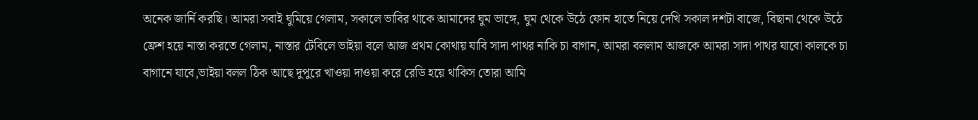অনেক জার্নি করছি। আমরা সবাই ঘুমিয়ে গেলাম, সকালে ভাবির থাকে আমাদের ঘুম ভাঙ্গে, ঘুম থেকে উঠে ফোন হাতে নিয়ে দেখি সকাল দশটা বাজে, বিছানা থেকে উঠে ফ্রেশ হয়ে নাস্তা করতে গেলাম, নাস্তার টেবিলে ভাইয়া বলে আজ প্রথম কোথায় যাবি সাদা পাথর নাকি চা বাগান, আমরা বললাম আজকে আমরা সাদা পাথর যাবো কালকে চা বাগানে যাবে,ভাইয়া বলল ঠিক আছে দুপুরে খাওয়া দাওয়া করে রেডি হয়ে থাকিস তোরা আমি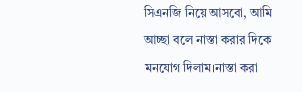সিএনজি নিয়ে আসবো, আমি আচ্ছা বলে নাস্তা করার দিকে মনযোগ দিলাম।নাস্তা করা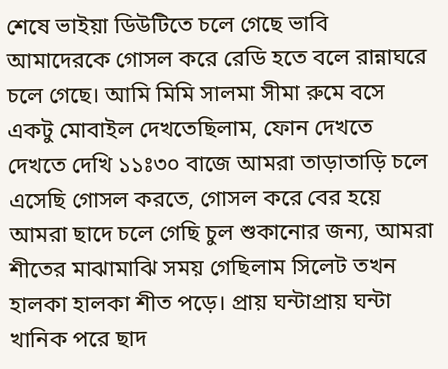শেষে ভাইয়া ডিউটিতে চলে গেছে ভাবি আমাদেরকে গোসল করে রেডি হতে বলে রান্নাঘরে চলে গেছে। আমি মিমি সালমা সীমা রুমে বসে একটু মোবাইল দেখতেছিলাম, ফোন দেখতে দেখতে দেখি ১১ঃ৩০ বাজে আমরা তাড়াতাড়ি চলে এসেছি গোসল করতে, গোসল করে বের হয়ে আমরা ছাদে চলে গেছি চুল শুকানোর জন্য, আমরা শীতের মাঝামাঝি সময় গেছিলাম সিলেট তখন হালকা হালকা শীত পড়ে। প্রায় ঘন্টাপ্রায় ঘন্টা খানিক পরে ছাদ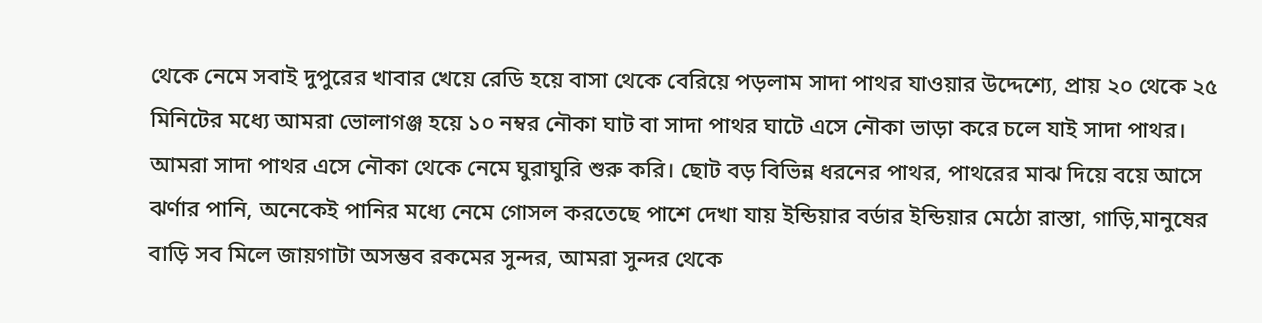থেকে নেমে সবাই দুপুরের খাবার খেয়ে রেডি হয়ে বাসা থেকে বেরিয়ে পড়লাম সাদা পাথর যাওয়ার উদ্দেশ্যে, প্রায় ২০ থেকে ২৫ মিনিটের মধ্যে আমরা ভোলাগঞ্জ হয়ে ১০ নম্বর নৌকা ঘাট বা সাদা পাথর ঘাটে এসে নৌকা ভাড়া করে চলে যাই সাদা পাথর। আমরা সাদা পাথর এসে নৌকা থেকে নেমে ঘুরাঘুরি শুরু করি। ছোট বড় বিভিন্ন ধরনের পাথর, পাথরের মাঝ দিয়ে বয়ে আসে ঝর্ণার পানি, অনেকেই পানির মধ্যে নেমে গোসল করতেছে পাশে দেখা যায় ইন্ডিয়ার বর্ডার ইন্ডিয়ার মেঠো রাস্তা, গাড়ি,মানুষের বাড়ি সব মিলে জায়গাটা অসম্ভব রকমের সুন্দর, আমরা সুন্দর থেকে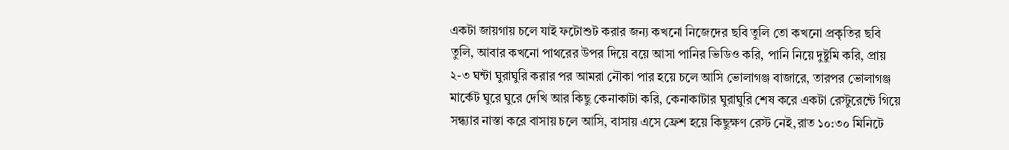একটা জায়গায় চলে যাই ফটোশুট করার জন্য কখনো নিজেদের ছবি তুলি তো কখনো প্রকৃতির ছবি তুলি, আবার কখনো পাথরের উপর দিয়ে বয়ে আসা পানির ভিডিও করি, পানি নিয়ে দুষ্টুমি করি, প্রায় ২-৩ ঘন্টা ঘুরাঘুরি করার পর আমরা নৌকা পার হয়ে চলে আসি ভোলাগঞ্জ বাজারে, তারপর ভোলাগঞ্জ মার্কেট ঘুরে ঘুরে দেখি আর কিছু কেনাকাটা করি, কেনাকাটার ঘুরাঘুরি শেষ করে একটা রেস্টুরেন্টে গিয়ে সন্ধ্যার নাস্তা করে বাসায় চলে আসি, বাসায় এসে ফ্রেশ হয়ে কিছুক্ষণ রেস্ট নেই,রাত ১০:৩০ মিনিটে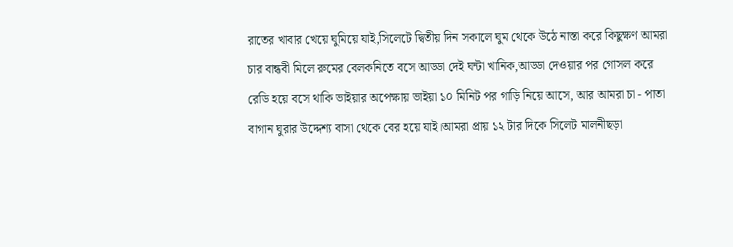রাতের খাবার খেয়ে ঘুমিয়ে যাই,সিলেটে দ্বিতীয় দিন সকালে ঘুম থেকে উঠে নাস্তা করে কিছুক্ষণ আমরা চার বান্ধবী মিলে রুমের বেলকনিতে বসে আড্ডা দেই ঘন্টা খানিক,আড্ডা দেওয়ার পর গোসল করে রেডি হয়ে বসে থাকি ভাইয়ার অপেক্ষায় ভাইয়া ১০ মিনিট পর গাড়ি নিয়ে আসে, আর আমরা চা - পাতা বাগান ঘুরার উদ্দেশ্য বাসা থেকে বের হয়ে যাই।আমরা প্রায় ১২ টার দিকে সিলেট মালনীছড়া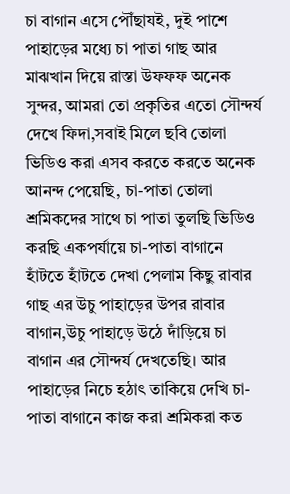চা বাগান এসে পৌঁছাযই, দুই পাশে পাহাড়ের মধ্যে চা পাতা গাছ আর মাঝখান দিয়ে রাস্তা উফফফ অনেক সুন্দর, আমরা তো প্রকৃতির এতো সৌন্দর্য দেখে ফিদা,সবাই মিলে ছবি তোলা ভিডিও করা এসব করতে করতে অনেক আনন্দ পেয়েছি, চা-পাতা তোলা শ্রমিকদের সাথে চা পাতা তুলছি ভিডিও করছি একপর্যায়ে চা-পাতা বাগানে হাঁটতে হাঁটতে দেখা পেলাম কিছু রাবার গাছ এর উচু পাহাড়ের উপর রাবার বাগান,উচু পাহাড়ে উঠে দাঁড়িয়ে চা বাগান এর সৌন্দর্য দেখতেছি। আর পাহাড়ের নিচে হঠাৎ তাকিয়ে দেখি চা-পাতা বাগানে কাজ করা শ্রমিকরা কত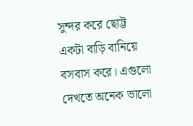সুন্দর করে ছোট্ট একটা বাড়ি বানিয়ে বসবাস করে। এগুলো দেখতে অনেক ভালো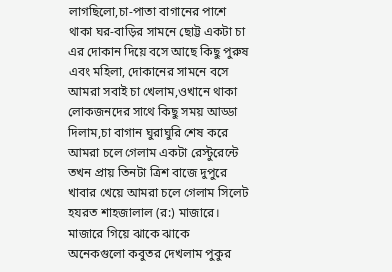লাগছিলো,চা-পাতা বাগানের পাশে থাকা ঘর-বাড়ির সামনে ছোট্ট একটা চা এর দোকান দিয়ে বসে আছে কিছু পুরুষ এবং মহিলা, দোকানের সামনে বসে আমরা সবাই চা খেলাম,ওখানে থাকা লোকজনদের সাথে কিছু সময় আড্ডা দিলাম,চা বাগান ঘুরাঘুরি শেষ করে আমরা চলে গেলাম একটা রেস্টুরেন্টে তখন প্রায় তিনটা ত্রিশ বাজে দুপুরে খাবার খেয়ে আমরা চলে গেলাম সিলেট হযরত শাহজালাল (র:) মাজারে। মাজারে গিয়ে ঝাকে ঝাকে অনেকগুলো কবুতর দেখলাম পুকুর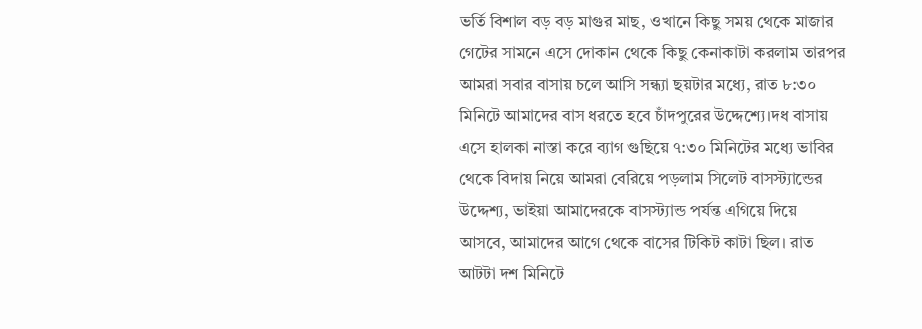ভর্তি বিশাল বড় বড় মাগুর মাছ, ওখানে কিছু সময় থেকে মাজার গেটের সামনে এসে দোকান থেকে কিছু কেনাকাটা করলাম তারপর আমরা সবার বাসায় চলে আসি সন্ধ্যা ছয়টার মধ্যে, রাত ৮:৩০ মিনিটে আমাদের বাস ধরতে হবে চাঁদপুরের উদ্দেশ্যে।দধ বাসায় এসে হালকা নাস্তা করে ব্যাগ গুছিয়ে ৭:৩০ মিনিটের মধ্যে ভাবির থেকে বিদায় নিয়ে আমরা বেরিয়ে পড়লাম সিলেট বাসস্ট্যান্ডের উদ্দেশ্য, ভাইয়া আমাদেরকে বাসস্ট্যান্ড পর্যন্ত এগিয়ে দিয়ে আসবে, আমাদের আগে থেকে বাসের টিকিট কাটা ছিল। রাত আটটা দশ মিনিটে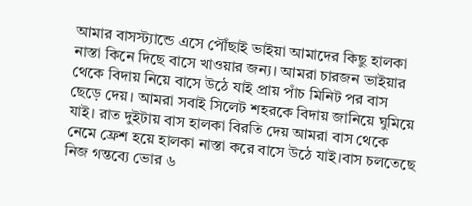আমার বাসস্ট্যান্ডে এসে পৌঁছাই ভাইয়া আমাদের কিছু হালকা নাস্তা কিনে দিছে বাসে খাওয়ার জন্য। আমরা চারজন ভাইয়ার থেকে বিদায় নিয়ে বাসে উঠে যাই প্রায় পাঁচ মিনিট পর বাস ছেড়ে দেয়। আমরা সবাই সিলেট শহরকে বিদায় জানিয়ে ঘুমিয়ে যাই। রাত দুইটায় বাস হালকা বিরতি দেয় আমরা বাস থেকে নেমে ফ্রেশ হয়ে হালকা নাস্তা করে বাসে উঠে যাই।বাস চলতেছে নিজ গন্তব্যে ভোর ৬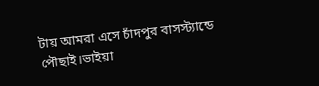টায় আমরা এসে চাঁদপুর বাসস্ট্যান্ডে পৌছাই।ভাইয়া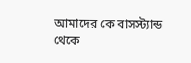আমাদের কে বাসস্ট্যান্ড থেকে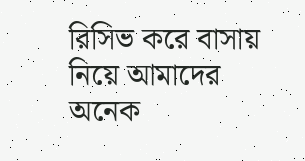রিসিভ করে বাসায় নিয়ে আমাদের অনেক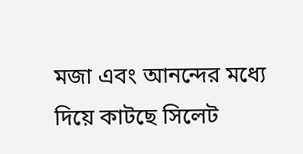মজা এবং আনন্দের মধ্যে দিয়ে কাটছে সিলেট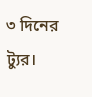৩ দিনের ট্যুর।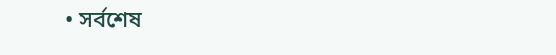• সর্বশেষ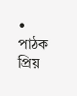• পাঠক প্রিয়